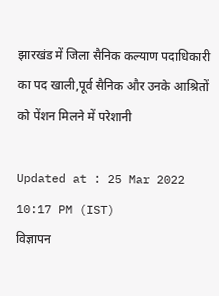झारखंड में जिला सैनिक कल्याण पदाधिकारी का पद खाली,पूर्व सैनिक और उनके आश्रितों को पेंशन मिलने में परेशानी

Updated at : 25 Mar 2022 10:17 PM (IST)
विज्ञापन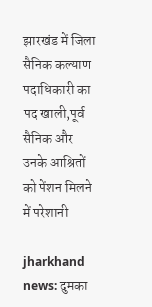झारखंड में जिला सैनिक कल्याण पदाधिकारी का पद खाली,पूर्व सैनिक और उनके आश्रितों को पेंशन मिलने में परेशानी

jharkhand news: दुमका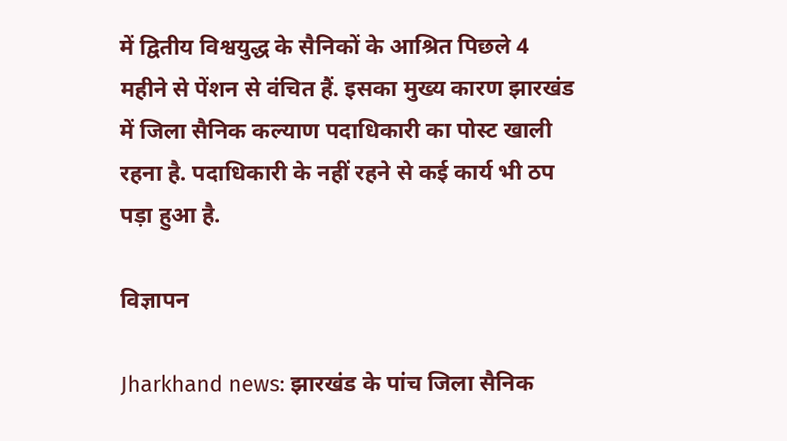में द्वितीय विश्वयुद्ध के सैनिकों के आश्रित पिछले 4 महीने से पेंशन से वंचित हैं. इसका मुख्य कारण झारखंड में जिला सैनिक कल्याण पदाधिकारी का पोस्ट खाली रहना है. पदाधिकारी के नहीं रहने से कई कार्य भी ठप पड़ा हुआ है.

विज्ञापन

Jharkhand news: झारखंड के पांच जिला सैनिक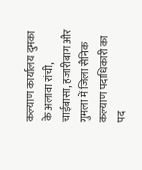कल्याण कार्यालय दुमका के अलावा रांची, चाईबासा, हजारीबाग और गुमला में जिला सैनिक कल्याण पदाधिकारी का पद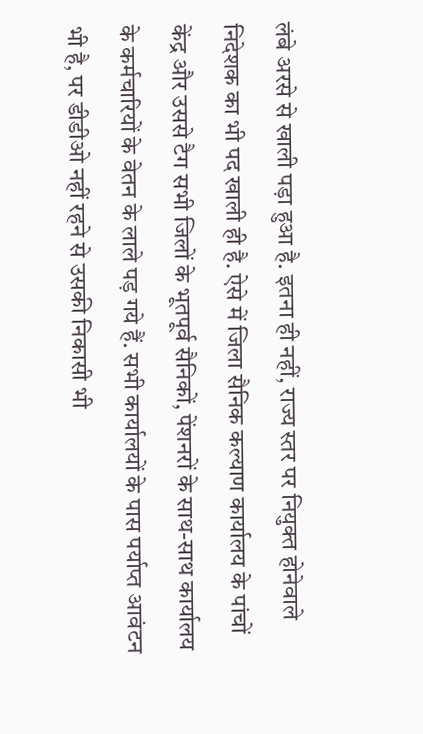लंबे अरसे से खाली पड़ा हुआ है. इतना ही नहीं, राज्य स्तर पर नियुक्त होनेवाले निदेशक का भी पद खाली ही है. ऐसे में जिला सैनिक कल्याण कार्यालय के पांचों केंद्र और उससे टैग सभी जिलों के भूतपूर्व सैनिकों, पेंशनरों के साथ-साथ कार्यालय के कर्मचारियों के वेतन के लाले पड़ गये हैं. सभी कार्यालयों के पास पर्याप्त आवंटन भी है, पर डीडीओ नहीं रहने से उसकी निकासी भी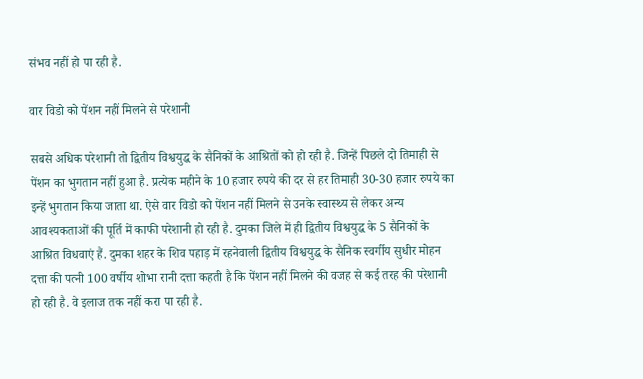संभव नहीं हो पा रही है.

वार विडो को पेंशन नहीं मिलने से परेशानी

सबसे अधिक परेशानी तो द्वितीय विश्वयुद्ध के सैनिकों के आश्रितों को हो रही है. जिन्हें पिछले दो तिमाही से पेंशन का भुगतान नहीं हुआ है. प्रत्येक महीने के 10 हजार रुपये की दर से हर तिमाही 30-30 हजार रुपये का इन्हें भुगतान किया जाता था. ऐसे वार विडो को पेंशन नहीं मिलने से उनके स्वास्थ्य से लेकर अन्य आवश्यकताओं की पूर्ति में काफी परेशानी हो रही है. दुमका जिले में ही द्वितीय विश्वयुद्ध के 5 सैनिकों के आश्रित विधवाएं हैं. दुमका शहर के शिव पहाड़ में रहनेवाली द्वितीय विश्वयुद्ध के सैनिक स्वर्गीय सुधीर मोहन दत्ता की पत्नी 100 वर्षीय शोभा रानी दत्ता कहती है कि पेंशन नहीं मिलने की वजह से कई तरह की परेशानी हो रही है. वे इलाज तक नहीं करा पा रही है.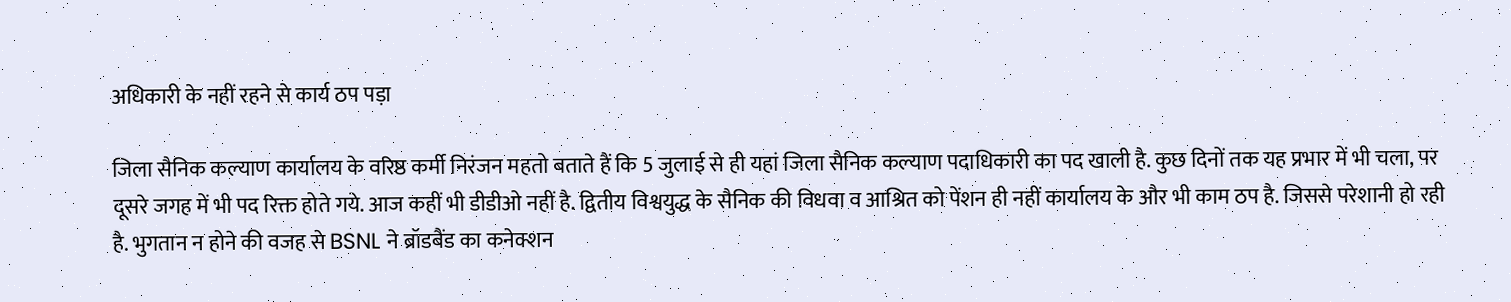अधिकारी के नहीं रहने से कार्य ठप पड़ा

जिला सैनिक कल्याण कार्यालय के वरिष्ठ कर्मी निरंजन महतो बताते हैं कि 5 जुलाई से ही यहां जिला सैनिक कल्याण पदाधिकारी का पद खाली है. कुछ दिनों तक यह प्रभार में भी चला, पर दूसरे जगह में भी पद रिक्त होते गये. आज कहीं भी डीडीओ नहीं है. द्वितीय विश्वयुद्ध के सैनिक की विधवा व आश्रित को पेंशन ही नहीं कार्यालय के और भी काम ठप है. जिससे परेशानी हो रही है. भुगतान न होने की वजह से BSNL ने ब्रॉडबैंड का कनेक्शन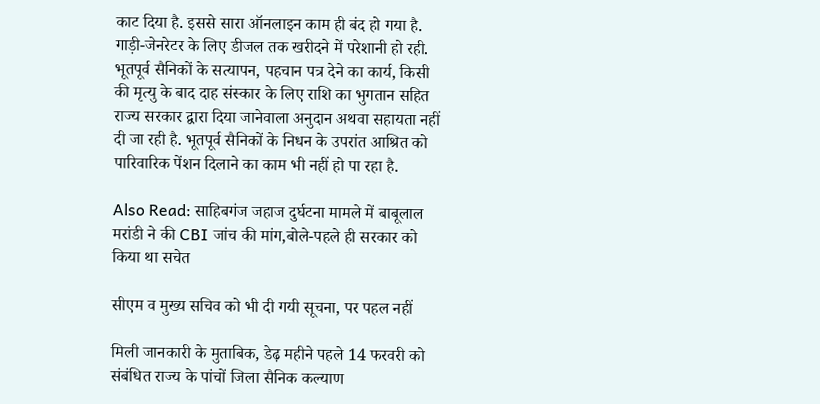काट दिया है. इससे सारा ऑनलाइन काम ही बंद हो गया है. गाड़ी-जेनरेटर के लिए डीजल तक खरीदने में परेशानी हो रही. भूतपूर्व सैनिकों के सत्यापन, पहचान पत्र देने का कार्य, किसी की मृत्यु के बाद दाह संस्कार के लिए राशि का भुगतान सहित राज्य सरकार द्वारा दिया जानेवाला अनुदान अथवा सहायता नहीं दी जा रही है. भूतपूर्व सैनिकों के निधन के उपरांत आश्रित को पारिवारिक पेंशन दिलाने का काम भी नहीं हो पा रहा है.

Also Read: साहिबगंज जहाज दुर्घटना मामले में बाबूलाल मरांडी ने की CBI जांच की मांग,बोले-पहले ही सरकार को किया था सचेत

सीएम व मुख्य सचिव को भी दी गयी सूचना, पर पहल नहीं

मिली जानकारी के मुताबिक, डेढ़ महीने पहले 14 फरवरी को संबंधित राज्य के पांचों जिला सैनिक कल्याण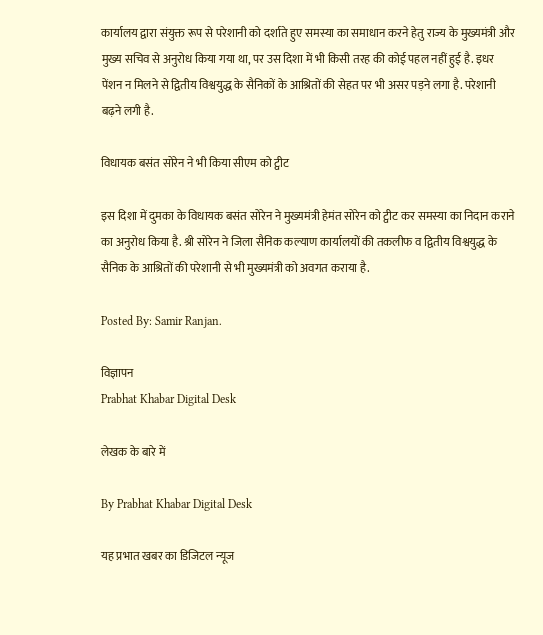कार्यालय द्वारा संयुक्त रूप से परेशानी को दर्शाते हुए समस्या का समाधान करने हेतु राज्य के मुख्यमंत्री और मुख्य सचिव से अनुरोध किया गया था, पर उस दिशा में भी किसी तरह की कोई पहल नहीं हुई है. इधर पेंशन न मिलने से द्वितीय विश्वयुद्ध के सैनिकों के आश्रितों की सेहत पर भी असर पड़ने लगा है. परेशानी बढ़ने लगी है.

विधायक बसंत सोरेन ने भी किया सीएम को ट्वीट

इस दिशा में दुमका के विधायक बसंत सोरेन ने मुख्यमंत्री हेमंत सोरेन को ट्वीट कर समस्या का निदान कराने का अनुरोध किया है. श्री सोरेन ने जिला सैनिक कल्याण कार्यालयों की तकलीफ व द्वितीय विश्वयुद्ध के सैनिक के आश्रितों की परेशानी से भी मुख्यमंत्री को अवगत कराया है.

Posted By: Samir Ranjan.

विज्ञापन
Prabhat Khabar Digital Desk

लेखक के बारे में

By Prabhat Khabar Digital Desk

यह प्रभात खबर का डिजिटल न्यूज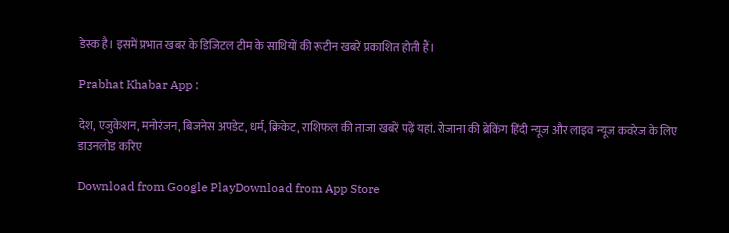डेस्क है। इसमें प्रभात खबर के डिजिटल टीम के साथियों की रूटीन खबरें प्रकाशित होती हैं।

Prabhat Khabar App :

देश, एजुकेशन, मनोरंजन, बिजनेस अपडेट, धर्म, क्रिकेट, राशिफल की ताजा खबरें पढ़ें यहां. रोजाना की ब्रेकिंग हिंदी न्यूज और लाइव न्यूज कवरेज के लिए डाउनलोड करिए

Download from Google PlayDownload from App Store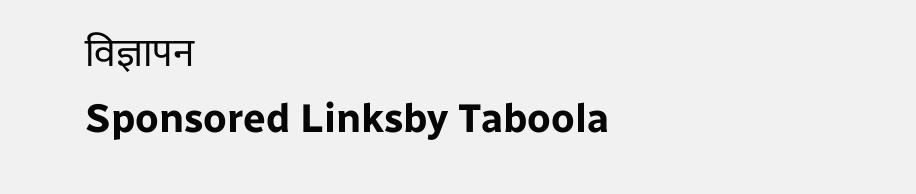विज्ञापन
Sponsored Linksby Taboola